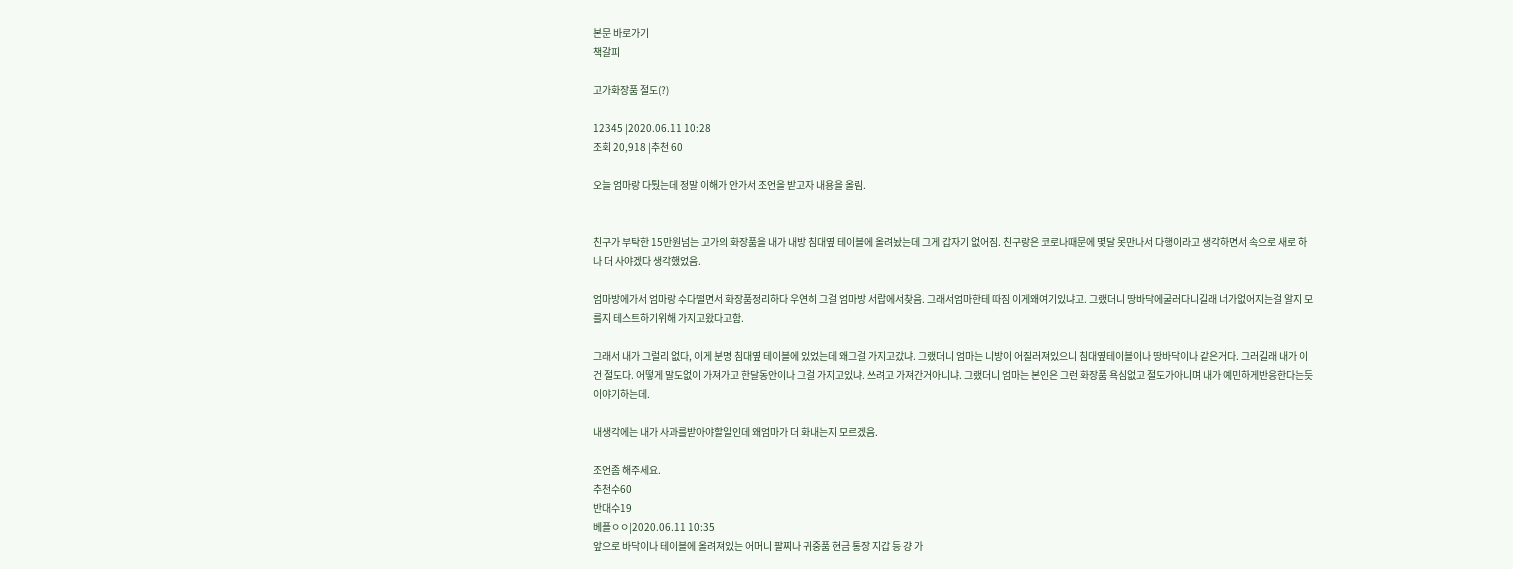본문 바로가기
책갈피

고가화장품 절도(?)

12345 |2020.06.11 10:28
조회 20,918 |추천 60

오늘 엄마랑 다퉜는데 정말 이해가 안가서 조언을 받고자 내용을 올림.


친구가 부탁한 15만원넘는 고가의 화장품을 내가 내방 침대옆 테이블에 올려놨는데 그게 갑자기 없어짐. 친구랑은 코로나때문에 몇달 못만나서 다행이라고 생각하면서 속으로 새로 하나 더 사야겠다 생각했었음.

엄마방에가서 엄마랑 수다떨면서 화장품정리하다 우연히 그걸 엄마방 서랍에서찾음. 그래서엄마한테 따짐 이게왜여기있냐고. 그랬더니 땅바닥에굴러다니길래 너가없어지는걸 알지 모를지 테스트하기위해 가지고왔다고함.

그래서 내가 그럴리 없다, 이게 분명 침대옆 테이블에 있었는데 왜그걸 가지고갔냐. 그랬더니 엄마는 니방이 어질러져있으니 침대옆테이블이나 땅바닥이나 같은거다. 그러길래 내가 이건 절도다. 어떻게 말도없이 가져가고 한달동안이나 그걸 가지고있냐. 쓰려고 가져간거아니냐. 그랬더니 엄마는 본인은 그런 화장품 욕심없고 절도가아니며 내가 예민하게반응한다는듯 이야기하는데.

내생각에는 내가 사과를받아야할일인데 왜엄마가 더 화내는지 모르겠음.

조언좀 해주세요.
추천수60
반대수19
베플ㅇㅇ|2020.06.11 10:35
앞으로 바닥이나 테이블에 올려져있는 어머니 팔찌나 귀중품 현금 통장 지갑 등 걍 가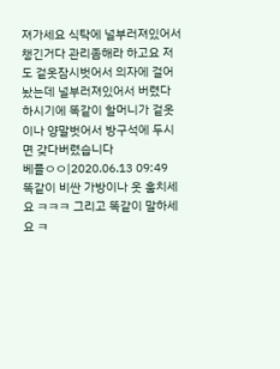져가세요 식탁에 널부러져있어서 챙긴거다 관리좀해라 하고요 저도 겉옷잠시벗어서 의자에 걸어놨는데 널부러져있어서 버렸다 하시기에 똑같이 할머니가 겉옷이나 양말벗어서 방구석에 두시면 갖다버렸습니다
베플ㅇㅇ|2020.06.13 09:49
똑같이 비싼 가방이나 옷 훔치세요 ㅋㅋㅋ 그리고 똑같이 말하세요 ㅋ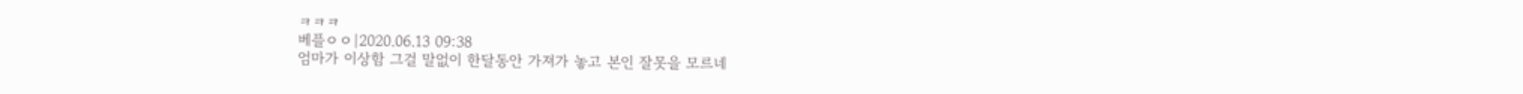ㅋㅋㅋ
베플ㅇㅇ|2020.06.13 09:38
엄마가 이상함 그걸 말없이 한달동안 가져가 놓고 본인 잘못을 모르네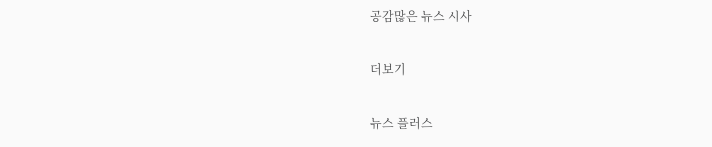공감많은 뉴스 시사

더보기

뉴스 플러스